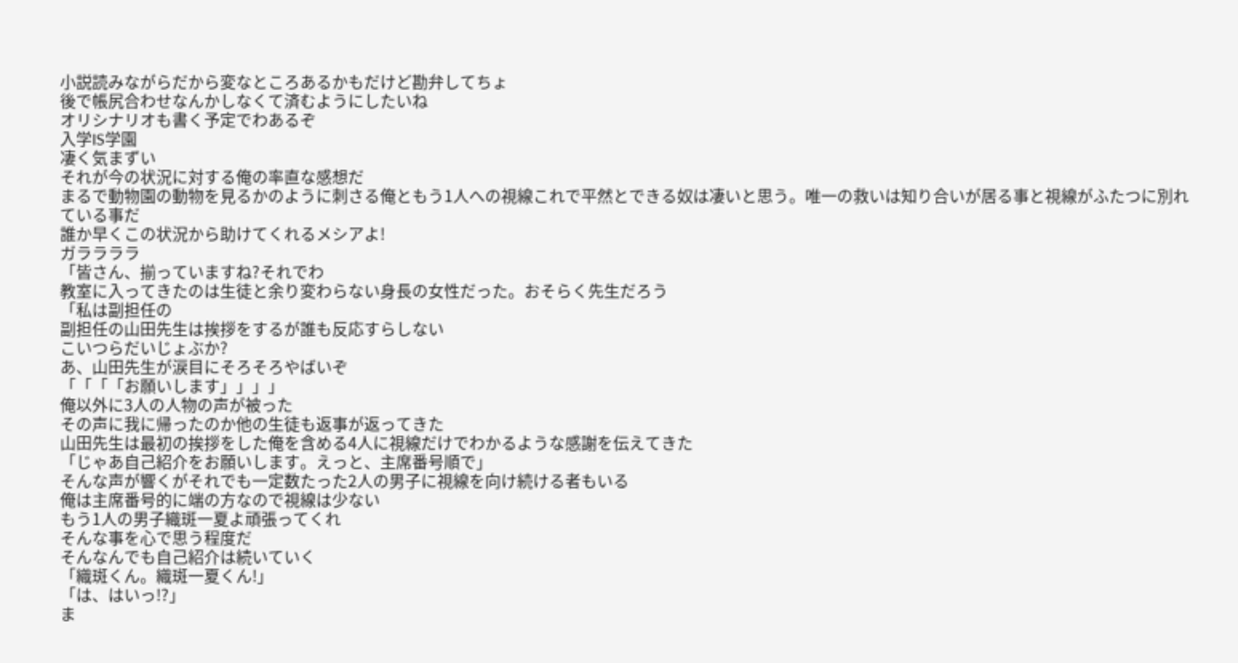小説読みながらだから変なところあるかもだけど勘弁してちょ
後で帳尻合わせなんかしなくて済むようにしたいね
オリシナリオも書く予定でわあるぞ
入学IS学園
凄く気まずい
それが今の状況に対する俺の率直な感想だ
まるで動物園の動物を見るかのように刺さる俺ともう1人への視線これで平然とできる奴は凄いと思う。唯一の救いは知り合いが居る事と視線がふたつに別れている事だ
誰か早くこの状況から助けてくれるメシアよ!
ガララララ
「皆さん、揃っていますね?それでわ
教室に入ってきたのは生徒と余り変わらない身長の女性だった。おそらく先生だろう
「私は副担任の
副担任の山田先生は挨拶をするが誰も反応すらしない
こいつらだいじょぶか?
あ、山田先生が涙目にそろそろやばいぞ
「「「「お願いします」」」」
俺以外に3人の人物の声が被った
その声に我に帰ったのか他の生徒も返事が返ってきた
山田先生は最初の挨拶をした俺を含める4人に視線だけでわかるような感謝を伝えてきた
「じゃあ自己紹介をお願いします。えっと、主席番号順で」
そんな声が響くがそれでも一定数たった2人の男子に視線を向け続ける者もいる
俺は主席番号的に端の方なので視線は少ない
もう1人の男子織斑一夏よ頑張ってくれ
そんな事を心で思う程度だ
そんなんでも自己紹介は続いていく
「織斑くん。織斑一夏くん!」
「は、はいっ!?」
ま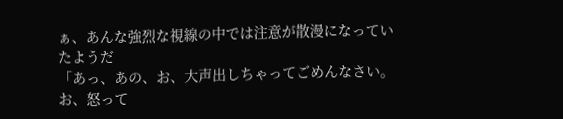ぁ、あんな強烈な視線の中では注意が散漫になっていたようだ
「あっ、あの、お、大声出しちゃってごめんなさい。お、怒って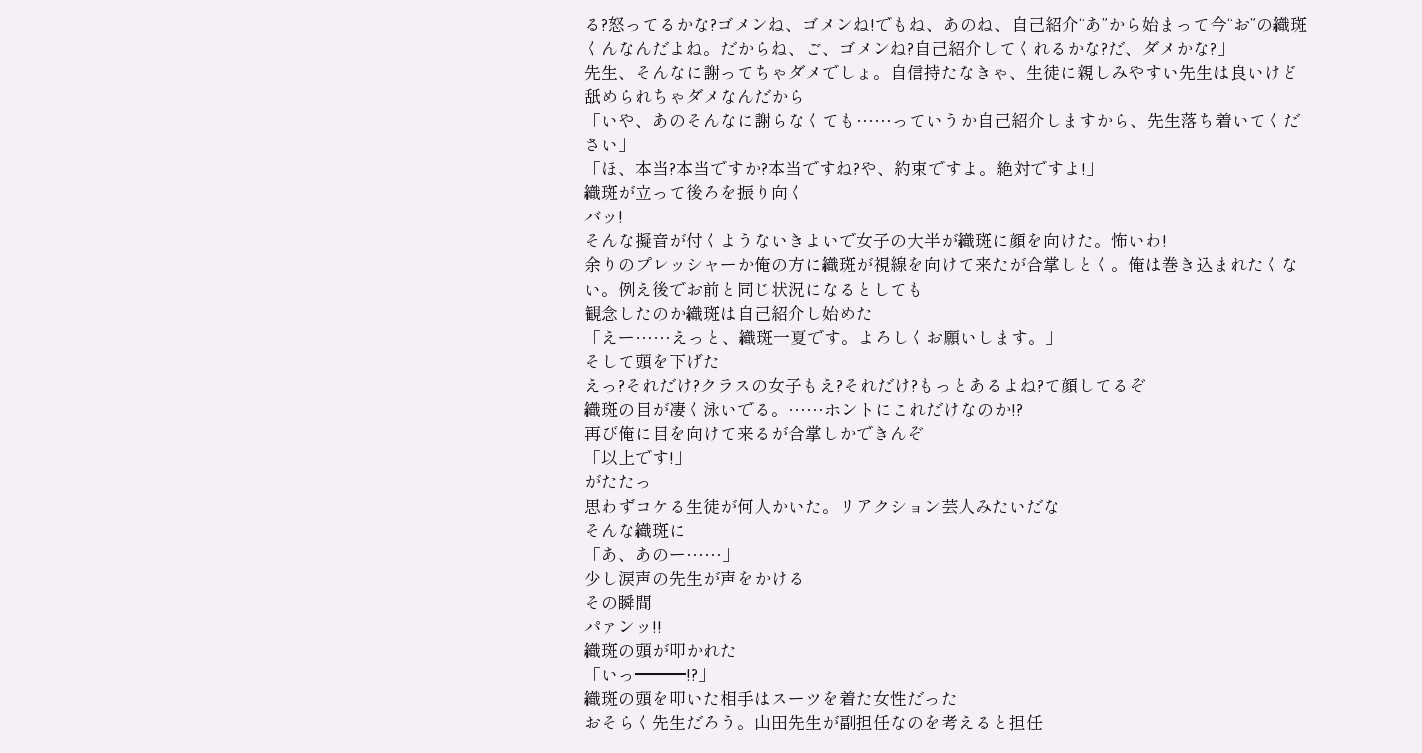る?怒ってるかな?ゴメンね、ゴメンね!でもね、あのね、自己紹介“あ”から始まって今“お”の織斑くんなんだよね。だからね、ご、ゴメンね?自己紹介してくれるかな?だ、ダメかな?」
先生、そんなに謝ってちゃダメでしょ。自信持たなきゃ、生徒に親しみやすい先生は良いけど舐められちゃダメなんだから
「いや、あのそんなに謝らなくても……っていうか自己紹介しますから、先生落ち着いてください」
「ほ、本当?本当ですか?本当ですね?や、約束ですよ。絶対ですよ!」
織斑が立って後ろを振り向く
バッ!
そんな擬音が付くようないきよいで女子の大半が織斑に顔を向けた。怖いわ!
余りのプレッシャーか俺の方に織斑が視線を向けて来たが合掌しとく。俺は巻き込まれたくない。例え後でお前と同じ状況になるとしても
観念したのか織斑は自己紹介し始めた
「えー……えっと、織斑一夏です。よろしくお願いします。」
そして頭を下げた
えっ?それだけ?クラスの女子もえ?それだけ?もっとあるよね?て顔してるぞ
織斑の目が凄く泳いでる。……ホントにこれだけなのか!?
再び俺に目を向けて来るが合掌しかできんぞ
「以上です!」
がたたっ
思わずコケる生徒が何人かいた。リアクション芸人みたいだな
そんな織斑に
「あ、あのー……」
少し涙声の先生が声をかける
その瞬間
パァンッ!!
織斑の頭が叩かれた
「いっ━━━!?」
織斑の頭を叩いた相手はスーツを着た女性だった
おそらく先生だろう。山田先生が副担任なのを考えると担任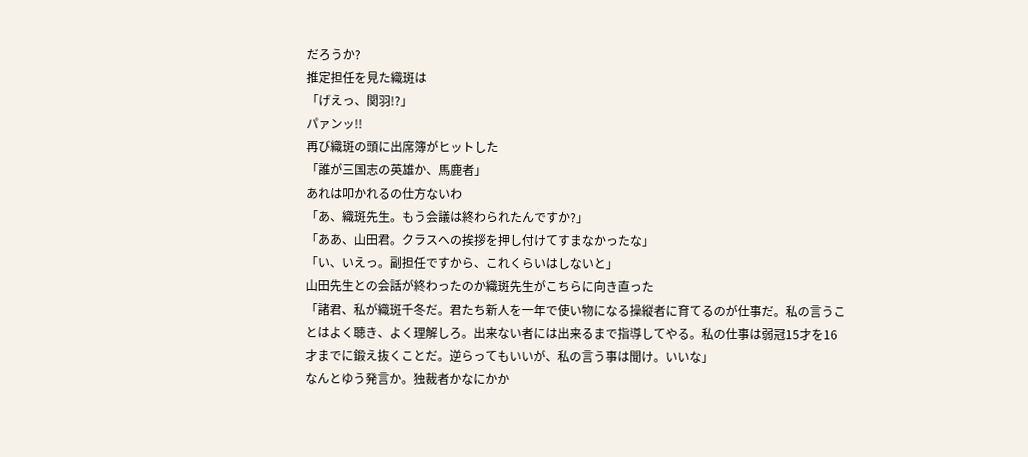だろうか?
推定担任を見た織斑は
「げえっ、関羽!?」
パァンッ!!
再び織斑の頭に出席簿がヒットした
「誰が三国志の英雄か、馬鹿者」
あれは叩かれるの仕方ないわ
「あ、織斑先生。もう会議は終わられたんですか?」
「ああ、山田君。クラスへの挨拶を押し付けてすまなかったな」
「い、いえっ。副担任ですから、これくらいはしないと」
山田先生との会話が終わったのか織斑先生がこちらに向き直った
「諸君、私が織斑千冬だ。君たち新人を一年で使い物になる操縦者に育てるのが仕事だ。私の言うことはよく聴き、よく理解しろ。出来ない者には出来るまで指導してやる。私の仕事は弱冠15才を16才までに鍛え抜くことだ。逆らってもいいが、私の言う事は聞け。いいな」
なんとゆう発言か。独裁者かなにかか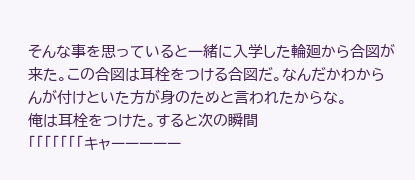そんな事を思っていると一緒に入学した輪廻から合図が来た。この合図は耳栓をつける合図だ。なんだかわからんが付けといた方が身のためと言われたからな。
俺は耳栓をつけた。すると次の瞬間
「「「「「「「キャーーーーー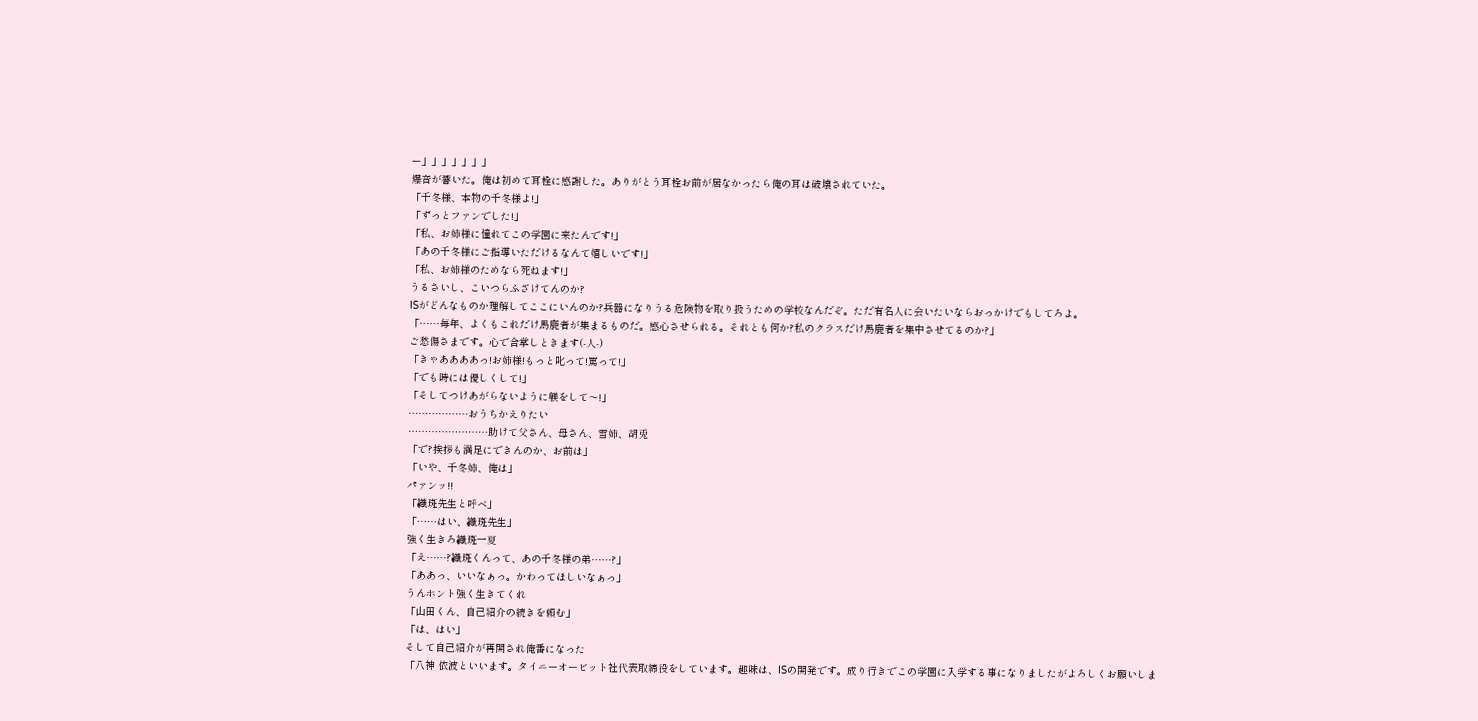ー」」」」」」」
爆音が響いた。俺は初めて耳栓に感謝した。ありがとう耳栓お前が居なかったら俺の耳は破壊されていた。
「千冬様、本物の千冬様よ!」
「ずっとファンでした!」
「私、お姉様に憧れてこの学園に来たんです!」
「あの千冬様にご指導いただけるなんて嬉しいです!」
「私、お姉様のためなら死ねます!」
うるさいし、こいつらふざけてんのか?
ISがどんなものか理解してここにいんのか?兵器になりうる危険物を取り扱うための学校なんだぞ。ただ有名人に会いたいならおっかけでもしてろよ。
「……毎年、よくもこれだけ馬鹿者が集まるものだ。感心させられる。それとも何か?私のクラスだけ馬鹿者を集中させてるのか?」
ご愁傷さまです。心で合掌しときます(-人-)
「きゃああああっ!お姉様!もっと叱って!罵って!」
「でも時には優しくして!」
「そしてつけあがらないように躾をして〜!」
………………おうちかえりたい
……………………助けて父さん、母さん、雪姉、胡兎
「で?挨拶も満足にできんのか、お前は」
「いや、千冬姉、俺は」
パァンッ!!
「織斑先生と呼べ」
「……はい、織斑先生」
強く生きろ織斑一夏
「え……?織斑くんって、あの千冬様の弟……?」
「ああっ、いいなぁっ。かわってほしいなぁっ」
うんホント強く生きてくれ
「山田くん、自己紹介の続きを頼む」
「は、はい」
そして自己紹介が再開され俺番になった
「八神 依波といいます。タイニーオービット社代表取締役をしています。趣味は、ISの開発です。成り行きでこの学園に入学する事になりましたがよろしくお願いしま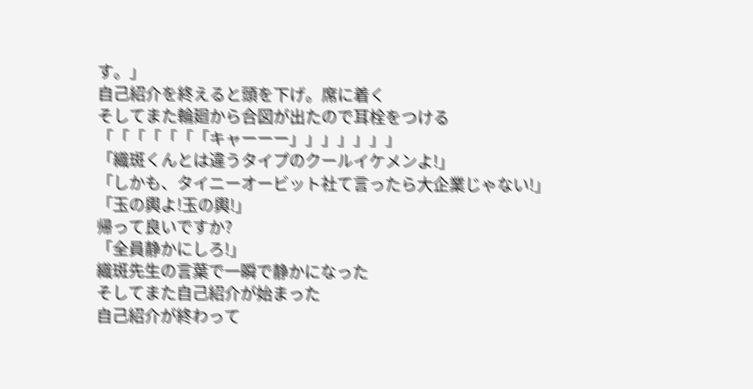す。」
自己紹介を終えると頭を下げ。席に着く
そしてまた輪廻から合図が出たので耳栓をつける
「「「「「「「キャーーー」」」」」」」
「織斑くんとは違うタイプのクールイケメンよ!」
「しかも、タイニーオービット社て言ったら大企業じゃない!」
「玉の輿よ!玉の輿!」
帰って良いですか?
「全員静かにしろ!」
織斑先生の言葉で一瞬で静かになった
そしてまた自己紹介が始まった
自己紹介が終わって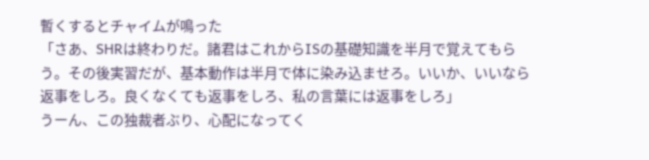暫くするとチャイムが鳴った
「さあ、SHRは終わりだ。諸君はこれからISの基礎知識を半月で覚えてもらう。その後実習だが、基本動作は半月で体に染み込ませろ。いいか、いいなら返事をしろ。良くなくても返事をしろ、私の言葉には返事をしろ」
うーん、この独裁者ぶり、心配になってく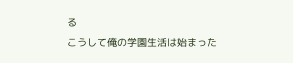る
こうして俺の学園生活は始まった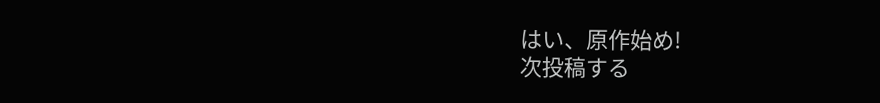はい、原作始め!
次投稿する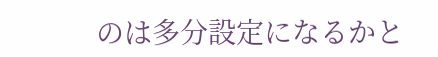のは多分設定になるかと